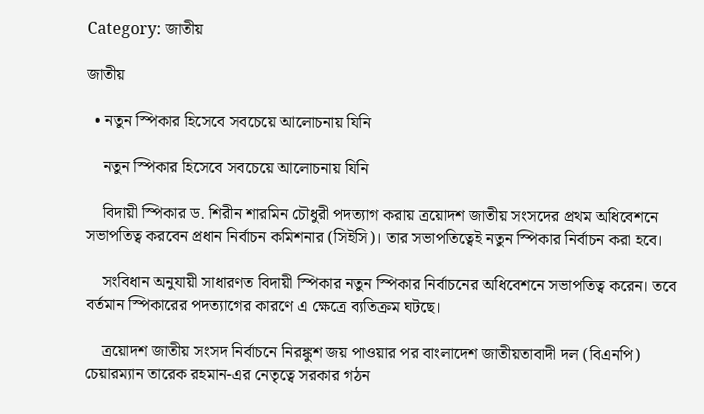Category: জাতীয়

জাতীয়

  • নতুন স্পিকার হিসেবে সবচেয়ে আলোচনায় যিনি

    নতুন স্পিকার হিসেবে সবচেয়ে আলোচনায় যিনি

    বিদায়ী স্পিকার ড. শিরীন শারমিন চৌধুরী পদত্যাগ করায় ত্রয়োদশ জাতীয় সংসদের প্রথম অধিবেশনে সভাপতিত্ব করবেন প্রধান নির্বাচন কমিশনার (সিইসি)। তার সভাপতিত্বেই নতুন স্পিকার নির্বাচন করা হবে।

    সংবিধান অনুযায়ী সাধারণত বিদায়ী স্পিকার নতুন স্পিকার নির্বাচনের অধিবেশনে সভাপতিত্ব করেন। তবে বর্তমান স্পিকারের পদত্যাগের কারণে এ ক্ষেত্রে ব্যতিক্রম ঘটছে।

    ত্রয়োদশ জাতীয় সংসদ নির্বাচনে নিরঙ্কুশ জয় পাওয়ার পর বাংলাদেশ জাতীয়তাবাদী দল (বিএনপি) চেয়ারম্যান তারেক রহমান-এর নেতৃত্বে সরকার গঠন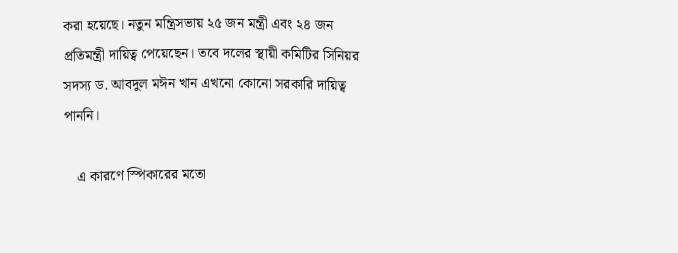করা হয়েছে। নতুন মন্ত্রিসভায় ২৫ জন মন্ত্রী এবং ২৪ জন প্রতিমন্ত্রী দায়িত্ব পেয়েছেন। তবে দলের স্থায়ী কমিটির সিনিয়র সদস্য ড. আবদুল মঈন খান এখনো কোনো সরকারি দায়িত্ব পাননি।

    এ কারণে স্পিকারের মতো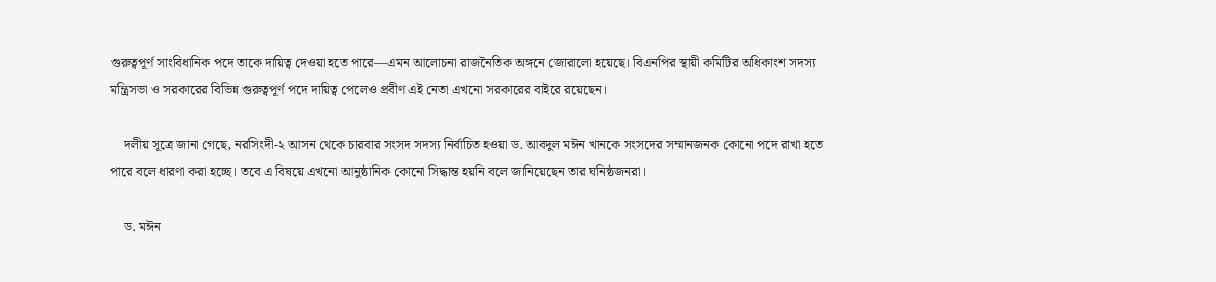গুরুত্বপূর্ণ সাংবিধানিক পদে তাকে দায়িত্ব দেওয়া হতে পারে—এমন আলোচনা রাজনৈতিক অঙ্গনে জোরালো হয়েছে। বিএনপির স্থায়ী কমিটির অধিকাংশ সদস্য মন্ত্রিসভা ও সরকারের বিভিন্ন গুরুত্বপূর্ণ পদে দায়িত্ব পেলেও প্রবীণ এই নেতা এখনো সরকারের বাইরে রয়েছেন।

    দলীয় সূত্রে জানা গেছে, নরসিংদী-২ আসন থেকে চারবার সংসদ সদস্য নির্বাচিত হওয়া ড. আবদুল মঈন খানকে সংসদের সম্মানজনক কোনো পদে রাখা হতে পারে বলে ধারণা করা হচ্ছে। তবে এ বিষয়ে এখনো আনুষ্ঠানিক কোনো সিদ্ধান্ত হয়নি বলে জানিয়েছেন তার ঘনিষ্ঠজনরা।

    ড. মঈন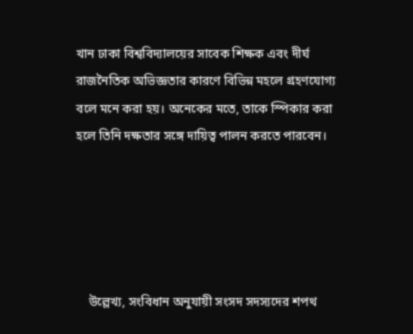খান ঢাকা বিশ্ববিদ্যালয়ের সাবেক শিক্ষক এবং দীর্ঘ রাজনৈতিক অভিজ্ঞতার কারণে বিভিন্ন মহলে গ্রহণযোগ্য বলে মনে করা হয়। অনেকের মতে, তাকে স্পিকার করা হলে তিনি দক্ষতার সঙ্গে দায়িত্ব পালন করতে পারবেন।





    উল্লেখ্য, সংবিধান অনুযায়ী সংসদ সদস্যদের শপথ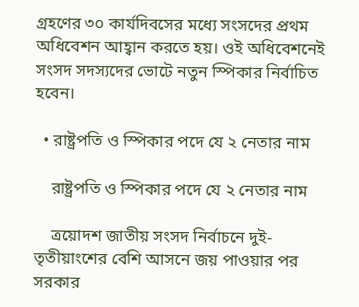গ্রহণের ৩০ কার্যদিবসের মধ্যে সংসদের প্রথম অধিবেশন আহ্বান করতে হয়। ওই অধিবেশনেই সংসদ সদস্যদের ভোটে নতুন স্পিকার নির্বাচিত হবেন।

  • রাষ্ট্রপতি ও স্পিকার পদে যে ২ নেতার নাম

    রাষ্ট্রপতি ও স্পিকার পদে যে ২ নেতার নাম

    ত্রয়োদশ জাতীয় সংসদ নির্বাচনে দুই-তৃতীয়াংশের বেশি আসনে জয় পাওয়ার পর সরকার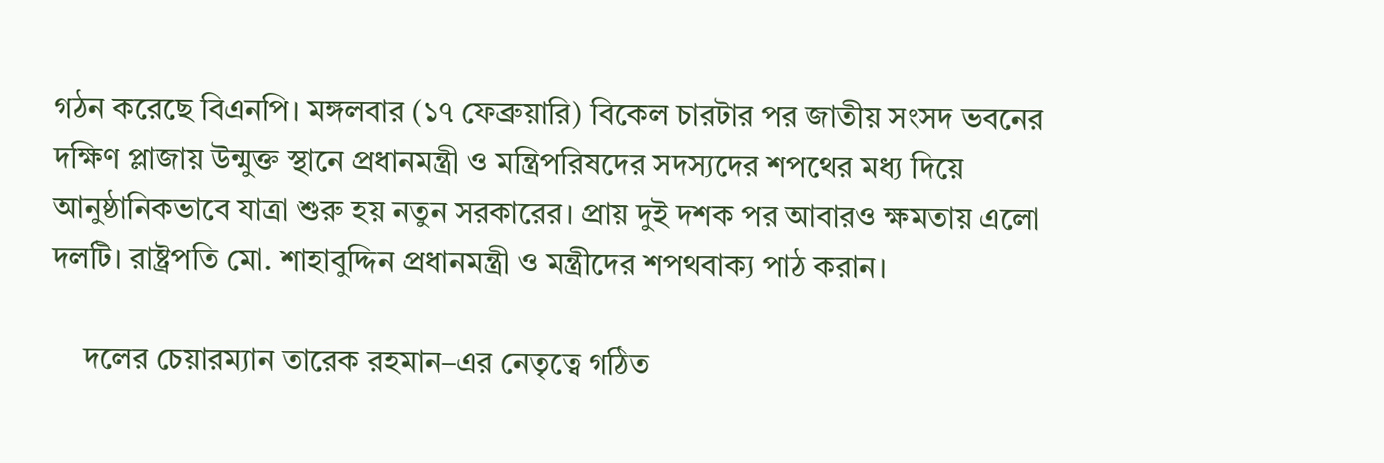গঠন করেছে বিএনপি। মঙ্গলবার (১৭ ফেব্রুয়ারি) বিকেল চারটার পর জাতীয় সংসদ ভবনের দক্ষিণ প্লাজায় উন্মুক্ত স্থানে প্রধানমন্ত্রী ও মন্ত্রিপরিষদের সদস্যদের শপথের মধ্য দিয়ে আনুষ্ঠানিকভাবে যাত্রা শুরু হয় নতুন সরকারের। প্রায় দুই দশক পর আবারও ক্ষমতায় এলো দলটি। রাষ্ট্রপতি মো. শাহাবুদ্দিন প্রধানমন্ত্রী ও মন্ত্রীদের শপথবাক্য পাঠ করান।

    দলের চেয়ারম্যান তারেক রহমান–এর নেতৃত্বে গঠিত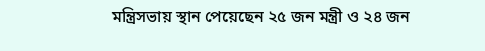মন্ত্রিসভায় স্থান পেয়েছেন ২৫ জন মন্ত্রী ও ২৪ জন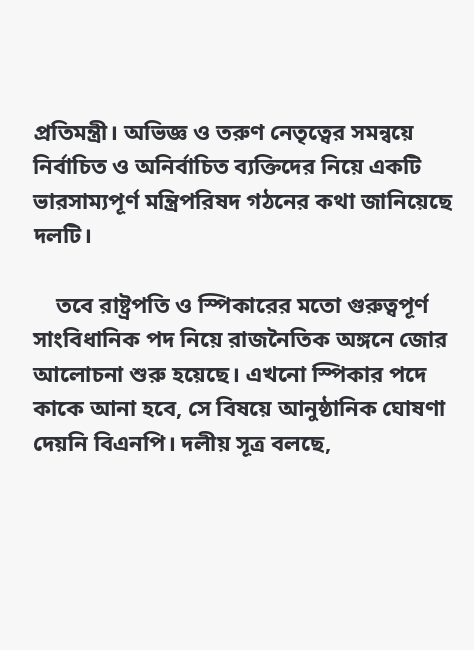প্রতিমন্ত্রী। অভিজ্ঞ ও তরুণ নেতৃত্বের সমন্বয়ে নির্বাচিত ও অনির্বাচিত ব্যক্তিদের নিয়ে একটি ভারসাম্যপূর্ণ মন্ত্রিপরিষদ গঠনের কথা জানিয়েছে দলটি।

    তবে রাষ্ট্রপতি ও স্পিকারের মতো গুরুত্বপূর্ণ সাংবিধানিক পদ নিয়ে রাজনৈতিক অঙ্গনে জোর আলোচনা শুরু হয়েছে। এখনো স্পিকার পদে কাকে আনা হবে, সে বিষয়ে আনুষ্ঠানিক ঘোষণা দেয়নি বিএনপি। দলীয় সূত্র বলছে,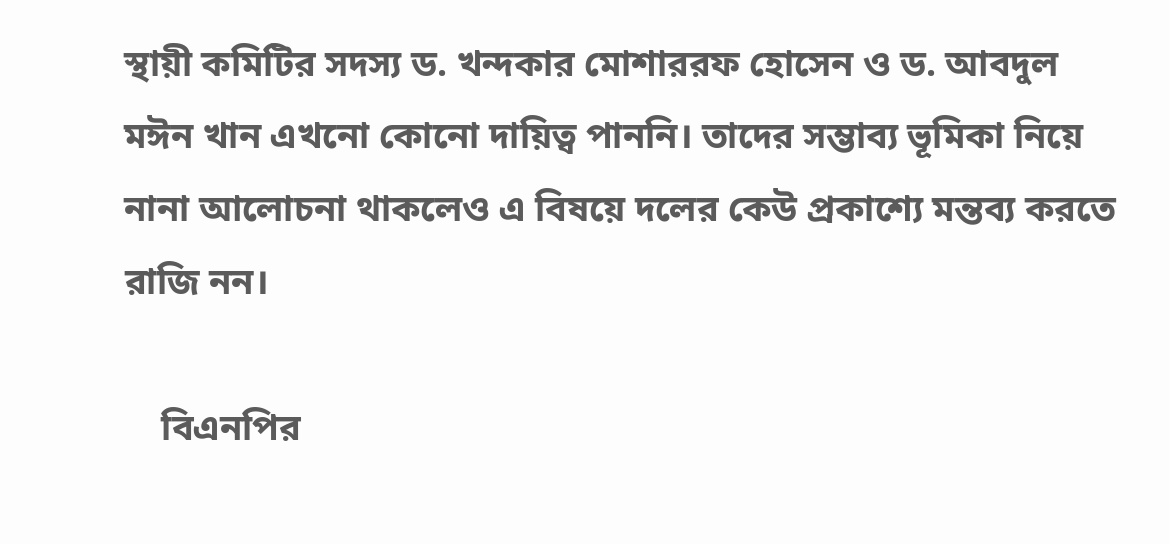স্থায়ী কমিটির সদস্য ড. খন্দকার মোশাররফ হোসেন ও ড. আবদুল মঈন খান এখনো কোনো দায়িত্ব পাননি। তাদের সম্ভাব্য ভূমিকা নিয়ে নানা আলোচনা থাকলেও এ বিষয়ে দলের কেউ প্রকাশ্যে মন্তব্য করতে রাজি নন।

    বিএনপির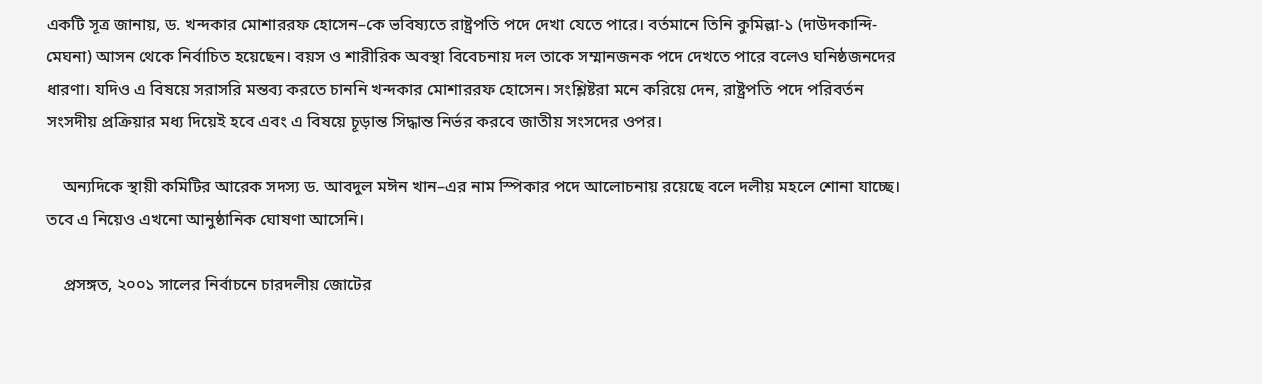একটি সূত্র জানায়, ড. খন্দকার মোশাররফ হোসেন–কে ভবিষ্যতে রাষ্ট্রপতি পদে দেখা যেতে পারে। বর্তমানে তিনি কুমিল্লা-১ (দাউদকান্দি-মেঘনা) আসন থেকে নির্বাচিত হয়েছেন। বয়স ও শারীরিক অবস্থা বিবেচনায় দল তাকে সম্মানজনক পদে দেখতে পারে বলেও ঘনিষ্ঠজনদের ধারণা। যদিও এ বিষয়ে সরাসরি মন্তব্য করতে চাননি খন্দকার মোশাররফ হোসেন। সংশ্লিষ্টরা মনে করিয়ে দেন, রাষ্ট্রপতি পদে পরিবর্তন সংসদীয় প্রক্রিয়ার মধ্য দিয়েই হবে এবং এ বিষয়ে চূড়ান্ত সিদ্ধান্ত নির্ভর করবে জাতীয় সংসদের ওপর।

    অন্যদিকে স্থায়ী কমিটির আরেক সদস্য ড. আবদুল মঈন খান–এর নাম স্পিকার পদে আলোচনায় রয়েছে বলে দলীয় মহলে শোনা যাচ্ছে। তবে এ নিয়েও এখনো আনুষ্ঠানিক ঘোষণা আসেনি।

    প্রসঙ্গত, ২০০১ সালের নির্বাচনে চারদলীয় জোটের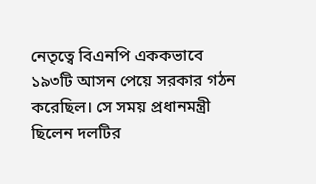নেতৃত্বে বিএনপি এককভাবে ১৯৩টি আসন পেয়ে সরকার গঠন করেছিল। সে সময় প্রধানমন্ত্রী ছিলেন দলটির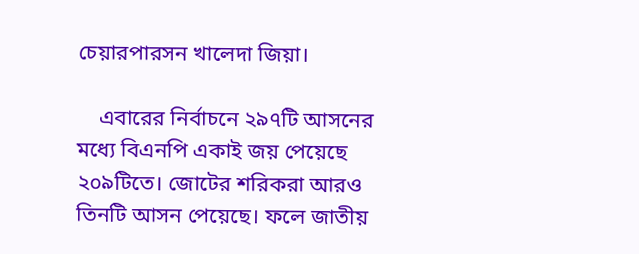চেয়ারপারসন খালেদা জিয়া।

    এবারের নির্বাচনে ২৯৭টি আসনের মধ্যে বিএনপি একাই জয় পেয়েছে ২০৯টিতে। জোটের শরিকরা আরও তিনটি আসন পেয়েছে। ফলে জাতীয়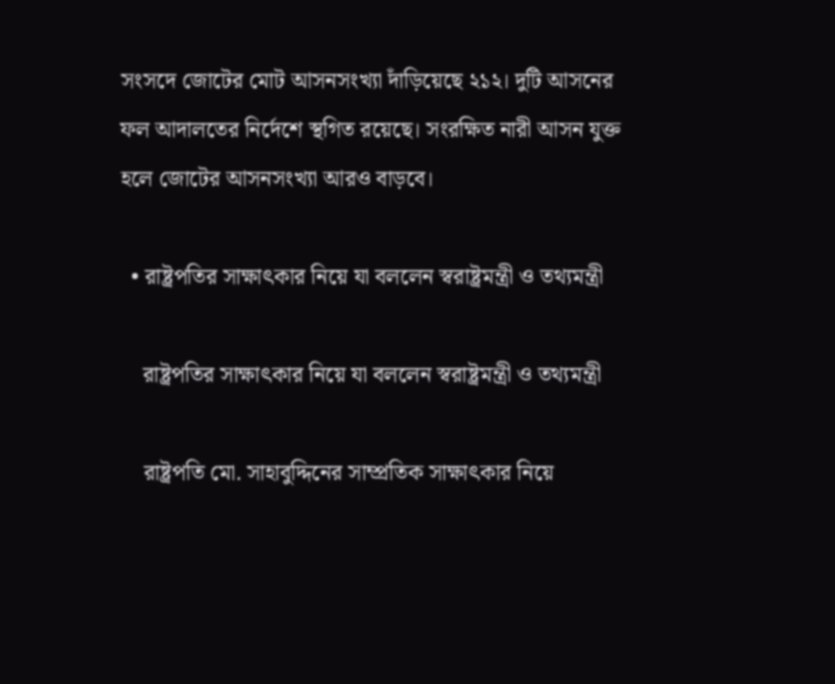সংসদে জোটের মোট আসনসংখ্যা দাঁড়িয়েছে ২১২। দুটি আসনের ফল আদালতের নির্দেশে স্থগিত রয়েছে। সংরক্ষিত নারী আসন যুক্ত হলে জোটের আসনসংখ্যা আরও বাড়বে।

  • রাষ্ট্রপতির সাক্ষাৎকার নিয়ে যা বললেন স্বরাষ্ট্রমন্ত্রী ও তথ্যমন্ত্রী

    রাষ্ট্রপতির সাক্ষাৎকার নিয়ে যা বললেন স্বরাষ্ট্রমন্ত্রী ও তথ্যমন্ত্রী

    রাষ্ট্রপতি মো. সাহাবুদ্দিনের সাম্প্রতিক সাক্ষাৎকার নিয়ে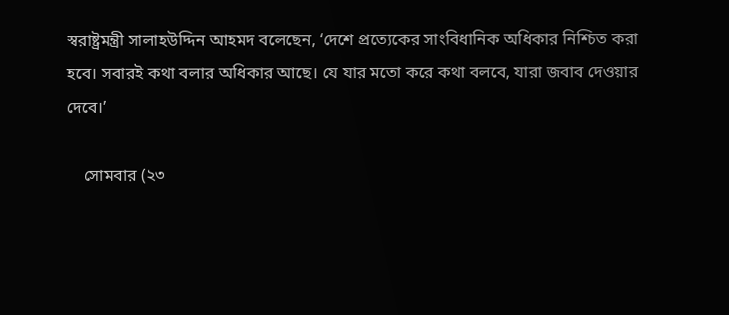স্বরাষ্ট্রমন্ত্রী সালাহউদ্দিন আহমদ বলেছেন, ‘দেশে প্রত্যেকের সাংবিধানিক অধিকার নিশ্চিত করা হবে। সবারই কথা বলার অধিকার আছে। যে যার মতো করে কথা বলবে, যারা জবাব দেওয়ার দেবে।’

    সোমবার (২৩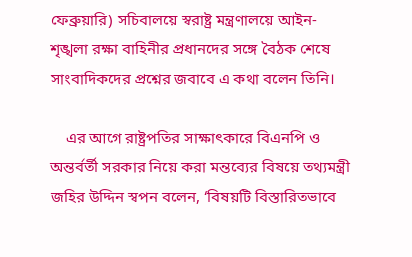ফেব্রুয়ারি) সচিবালয়ে স্বরাষ্ট্র মন্ত্রণালয়ে আইন-শৃঙ্খলা রক্ষা বাহিনীর প্রধানদের সঙ্গে বৈঠক শেষে সাংবাদিকদের প্রশ্নের জবাবে এ কথা বলেন তিনি।

    এর আগে রাষ্ট্রপতির সাক্ষাৎকারে বিএনপি ও অন্তর্বর্তী সরকার নিয়ে করা মন্তব্যের বিষয়ে তথ্যমন্ত্রী জহির উদ্দিন স্বপন বলেন, ‘বিষয়টি বিস্তারিতভাবে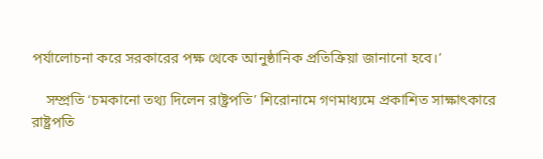পর্যালোচনা করে সরকারের পক্ষ থেকে আনুষ্ঠানিক প্রতিক্রিয়া জানানো হবে।’

    সম্প্রতি ‘চমকানো তথ্য দিলেন রাষ্ট্রপতি’ শিরোনামে গণমাধ্যমে প্রকাশিত সাক্ষাৎকারে রাষ্ট্রপতি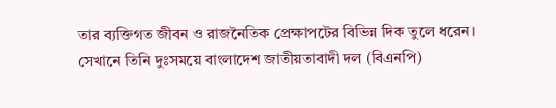তার ব্যক্তিগত জীবন ও রাজনৈতিক প্রেক্ষাপটের বিভিন্ন দিক তুলে ধরেন। সেখানে তিনি দুঃসময়ে বাংলাদেশ জাতীয়তাবাদী দল (বিএনপি)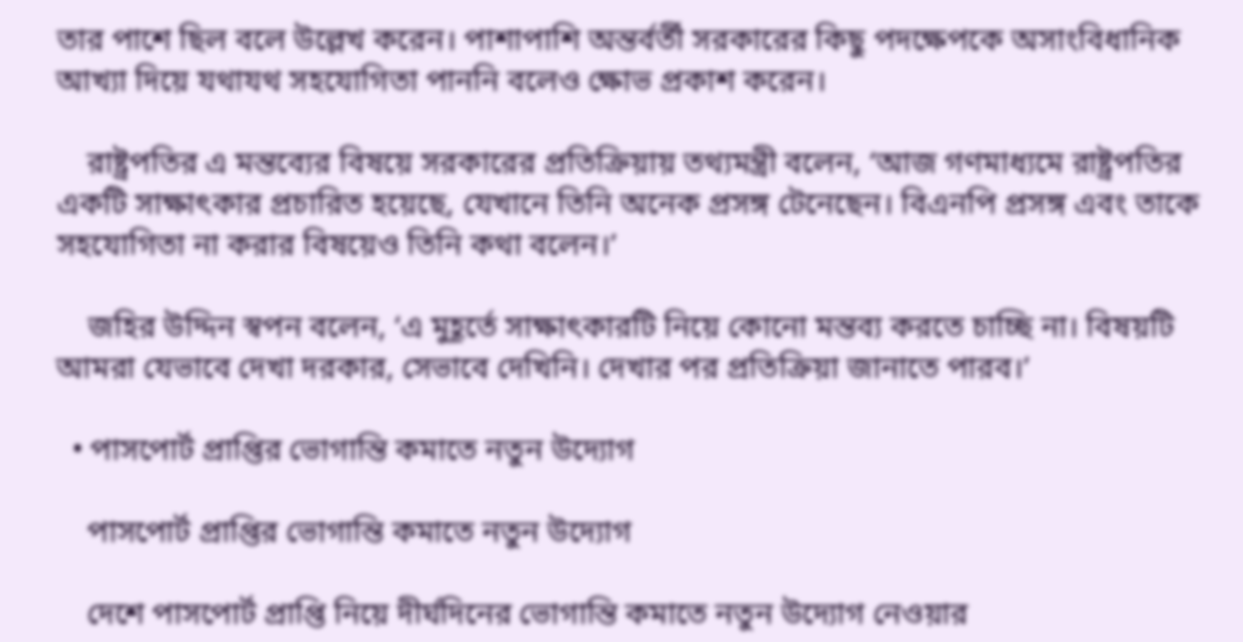তার পাশে ছিল বলে উল্লেখ করেন। পাশাপাশি অন্তর্বর্তী সরকারের কিছু পদক্ষেপকে অসাংবিধানিক আখ্যা দিয়ে যথাযথ সহযোগিতা পাননি বলেও ক্ষোভ প্রকাশ করেন।

    রাষ্ট্রপতির এ মন্তব্যের বিষয়ে সরকারের প্রতিক্রিয়ায় তথ্যমন্ত্রী বলেন, ‘আজ গণমাধ্যমে রাষ্ট্রপতির একটি সাক্ষাৎকার প্রচারিত হয়েছে, যেখানে তিনি অনেক প্রসঙ্গ টেনেছেন। বিএনপি প্রসঙ্গ এবং তাকে সহযোগিতা না করার বিষয়েও তিনি কথা বলেন।’

    জহির উদ্দিন স্বপন বলেন, ‘এ মুহূর্তে সাক্ষাৎকারটি নিয়ে কোনো মন্তব্য করতে চাচ্ছি না। বিষয়টি আমরা যেভাবে দেখা দরকার, সেভাবে দেখিনি। দেখার পর প্রতিক্রিয়া জানাতে পারব।’

  • পাসপোর্ট প্রাপ্তির ভোগান্তি কমাতে নতুন উদ্যোগ

    পাসপোর্ট প্রাপ্তির ভোগান্তি কমাতে নতুন উদ্যোগ

    দেশে পাসপোর্ট প্রাপ্তি নিয়ে দীর্ঘদিনের ভোগান্তি কমাতে নতুন উদ্যোগ নেওয়ার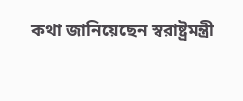কথা জানিয়েছেন স্বরাষ্ট্রমন্ত্রী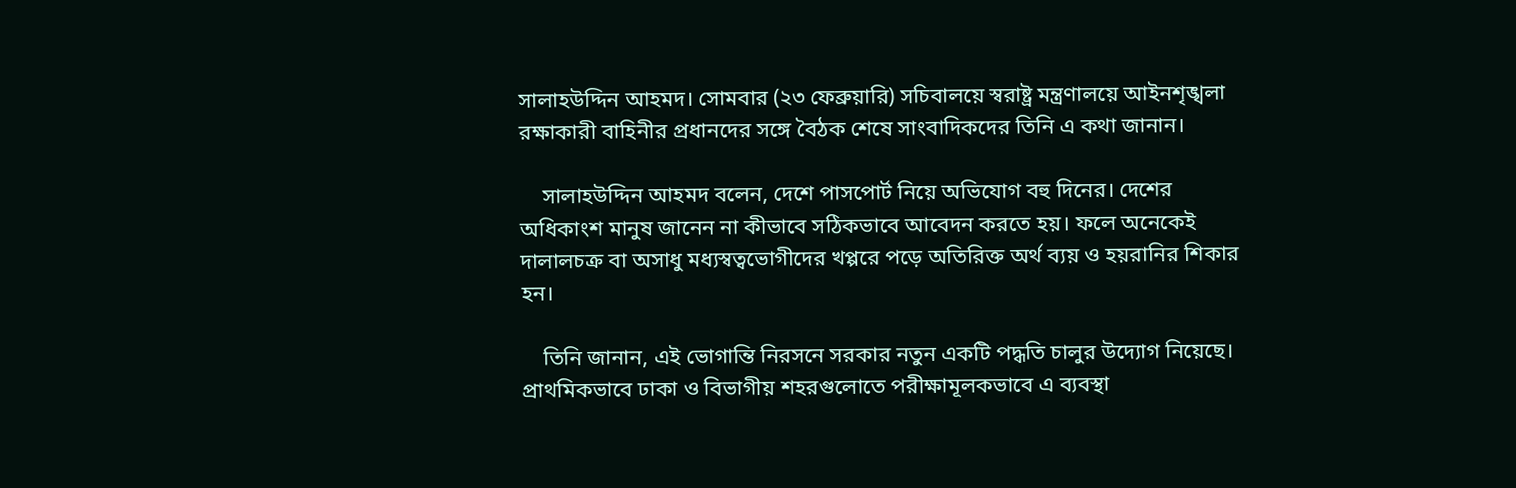সালাহউদ্দিন আহমদ। সোমবার (২৩ ফেব্রুয়ারি) সচিবালয়ে স্বরাষ্ট্র মন্ত্রণালয়ে আইনশৃঙ্খলা রক্ষাকারী বাহিনীর প্রধানদের সঙ্গে বৈঠক শেষে সাংবাদিকদের তিনি এ কথা জানান।

    সালাহউদ্দিন আহমদ বলেন, দেশে পাসপোর্ট নিয়ে অভিযোগ বহু দিনের। দেশের অধিকাংশ মানুষ জানেন না কীভাবে সঠিকভাবে আবেদন করতে হয়। ফলে অনেকেই দালালচক্র বা অসাধু মধ্যস্বত্বভোগীদের খপ্পরে পড়ে অতিরিক্ত অর্থ ব্যয় ও হয়রানির শিকার হন।

    তিনি জানান, এই ভোগান্তি নিরসনে সরকার নতুন একটি পদ্ধতি চালুর উদ্যোগ নিয়েছে। প্রাথমিকভাবে ঢাকা ও বিভাগীয় শহরগুলোতে পরীক্ষামূলকভাবে এ ব্যবস্থা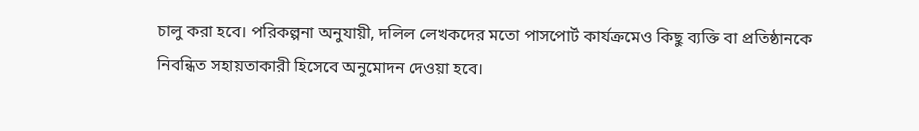চালু করা হবে। পরিকল্পনা অনুযায়ী, দলিল লেখকদের মতো পাসপোর্ট কার্যক্রমেও কিছু ব্যক্তি বা প্রতিষ্ঠানকে নিবন্ধিত সহায়তাকারী হিসেবে অনুমোদন দেওয়া হবে।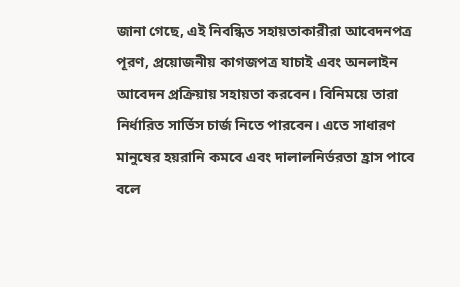জানা গেছে, এই নিবন্ধিত সহায়তাকারীরা আবেদনপত্র পূরণ, প্রয়োজনীয় কাগজপত্র যাচাই এবং অনলাইন আবেদন প্রক্রিয়ায় সহায়তা করবেন। বিনিময়ে তারা নির্ধারিত সার্ভিস চার্জ নিতে পারবেন। এতে সাধারণ মানুষের হয়রানি কমবে এবং দালালনির্ভরতা হ্রাস পাবে বলে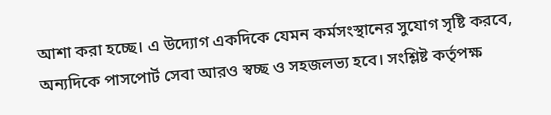আশা করা হচ্ছে। এ উদ্যোগ একদিকে যেমন কর্মসংস্থানের সুযোগ সৃষ্টি করবে, অন্যদিকে পাসপোর্ট সেবা আরও স্বচ্ছ ও সহজলভ্য হবে। সংশ্লিষ্ট কর্তৃপক্ষ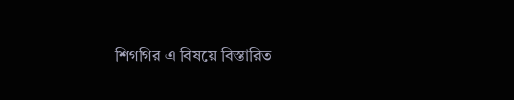শিগগির এ বিষয়ে বিস্তারিত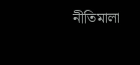নীতিমালা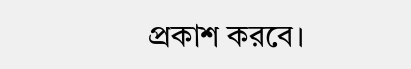প্রকাশ করবে।